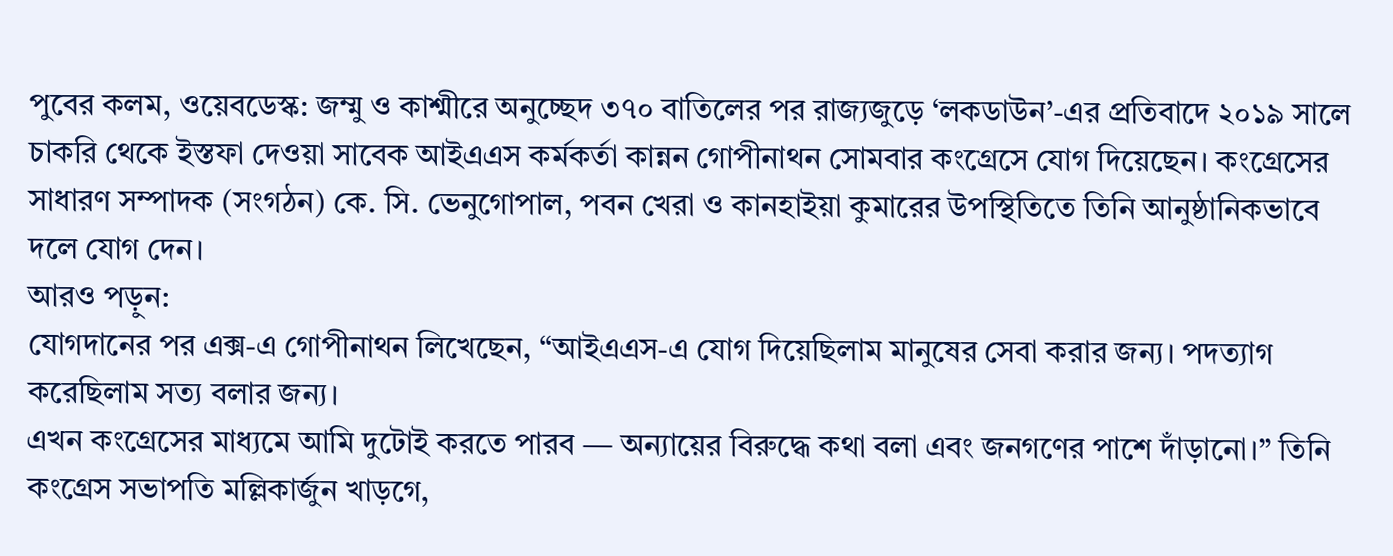পুবের কলম, ওয়েবডেস্ক: জম্মু ও কাশ্মীরে অনুচ্ছেদ ৩৭০ বাতিলের পর রাজ্যজুড়ে ‘লকডাউন’-এর প্রতিবাদে ২০১৯ সালে চাকরি থেকে ইস্তফা দেওয়া সাবেক আইএএস কর্মকর্তা কান্নন গোপীনাথন সোমবার কংগ্রেসে যোগ দিয়েছেন। কংগ্রেসের সাধারণ সম্পাদক (সংগঠন) কে. সি. ভেনুগোপাল, পবন খেরা ও কানহাইয়া কুমারের উপস্থিতিতে তিনি আনুষ্ঠানিকভাবে দলে যোগ দেন।
আরও পড়ুন:
যোগদানের পর এক্স-এ গোপীনাথন লিখেছেন, “আইএএস-এ যোগ দিয়েছিলাম মানুষের সেবা করার জন্য। পদত্যাগ করেছিলাম সত্য বলার জন্য।
এখন কংগ্রেসের মাধ্যমে আমি দুটোই করতে পারব — অন্যায়ের বিরুদ্ধে কথা বলা এবং জনগণের পাশে দাঁড়ানো।” তিনি কংগ্রেস সভাপতি মল্লিকার্জুন খাড়গে,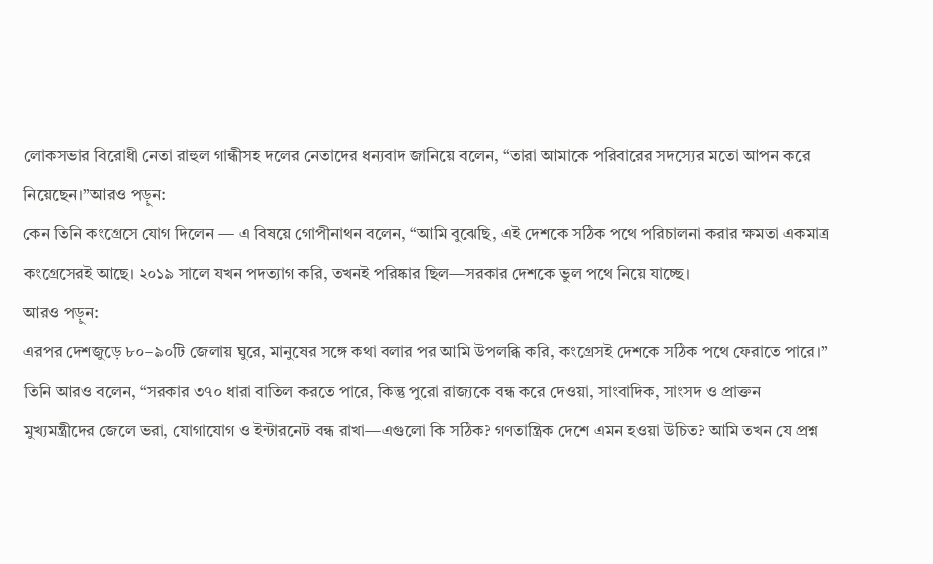লোকসভার বিরোধী নেতা রাহুল গান্ধীসহ দলের নেতাদের ধন্যবাদ জানিয়ে বলেন, “তারা আমাকে পরিবারের সদস্যের মতো আপন করে নিয়েছেন।”আরও পড়ুন:
কেন তিনি কংগ্রেসে যোগ দিলেন — এ বিষয়ে গোপীনাথন বলেন, “আমি বুঝেছি, এই দেশকে সঠিক পথে পরিচালনা করার ক্ষমতা একমাত্র কংগ্রেসেরই আছে। ২০১৯ সালে যখন পদত্যাগ করি, তখনই পরিষ্কার ছিল—সরকার দেশকে ভুল পথে নিয়ে যাচ্ছে।
আরও পড়ুন:
এরপর দেশজুড়ে ৮০–৯০টি জেলায় ঘুরে, মানুষের সঙ্গে কথা বলার পর আমি উপলব্ধি করি, কংগ্রেসই দেশকে সঠিক পথে ফেরাতে পারে।” তিনি আরও বলেন, “সরকার ৩৭০ ধারা বাতিল করতে পারে, কিন্তু পুরো রাজ্যকে বন্ধ করে দেওয়া, সাংবাদিক, সাংসদ ও প্রাক্তন মুখ্যমন্ত্রীদের জেলে ভরা, যোগাযোগ ও ইন্টারনেট বন্ধ রাখা—এগুলো কি সঠিক? গণতান্ত্রিক দেশে এমন হওয়া উচিত? আমি তখন যে প্রশ্ন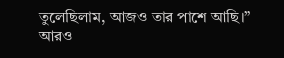তুলেছিলাম, আজও তার পাশে আছি।”
আরও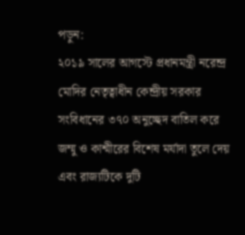পড়ুন:
২০১৯ সালের আগস্টে প্রধানমন্ত্রী নরেন্দ্র মোদির নেতৃত্বাধীন কেন্দ্রীয় সরকার সংবিধানের ৩৭০ অনুচ্ছেদ বাতিল করে জম্মু ও কাশ্মীরের বিশেষ মর্যাদা তুলে দেয় এবং রাজ্যটিকে দুটি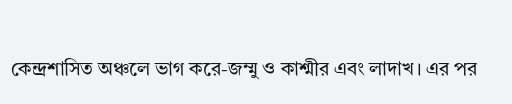কেন্দ্রশাসিত অঞ্চলে ভাগ করে-জম্মু ও কাশ্মীর এবং লাদাখ। এর পর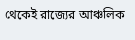থেকেই রাজ্যের আঞ্চলিক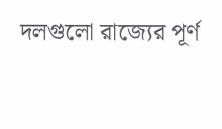দলগুলো রাজ্যের পূর্ণ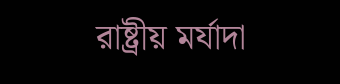রাষ্ট্রীয় মর্যাদা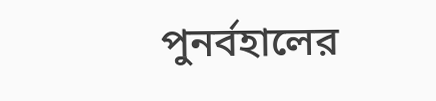পুনর্বহালের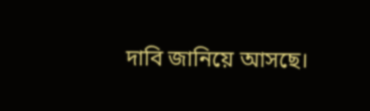দাবি জানিয়ে আসছে।